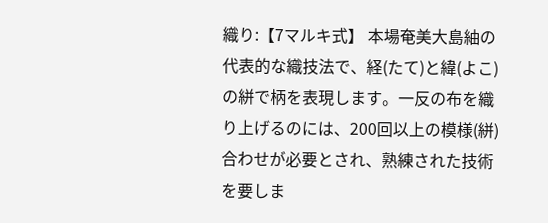織り:【7マルキ式】 本場奄美大島紬の代表的な織技法で、経(たて)と緯(よこ)の絣で柄を表現します。一反の布を織り上げるのには、200回以上の模様(絣)合わせが必要とされ、熟練された技術を要しま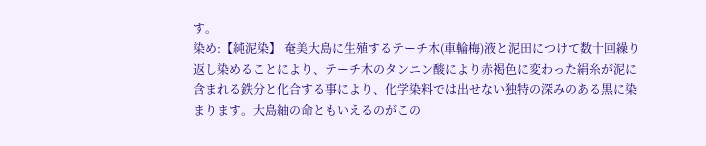す。
染め:【純泥染】 奄美大島に生殖するテーチ木(車輪梅)液と泥田につけて数十回繰り返し染めることにより、テーチ木のタンニン酸により赤褐色に変わった絹糸が泥に含まれる鉄分と化合する事により、化学染料では出せない独特の深みのある黒に染まります。大島紬の命ともいえるのがこの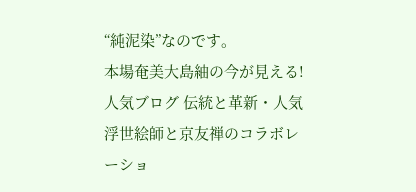“純泥染”なのです。
本場奄美大島紬の今が見える!人気ブログ 伝統と革新・人気浮世絵師と京友禅のコラボレーショ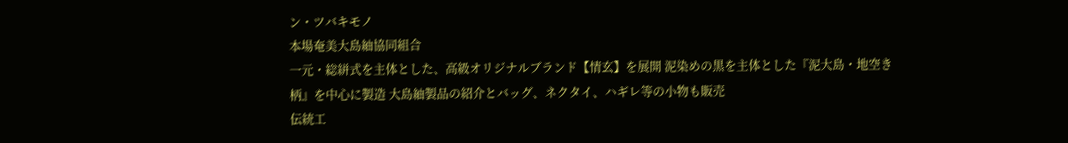ン・ツバキモノ
本場奄美大島紬協同組合
一元・総絣式を主体とした、高級オリジナルブランド【情玄】を展開 泥染めの黒を主体とした『泥大島・地空き柄』を中心に製造 大島紬製品の紹介とバッグ、ネクタイ、ハギレ等の小物も販売
伝統工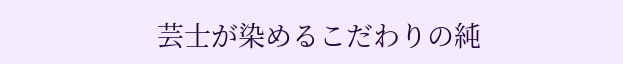芸士が染めるこだわりの純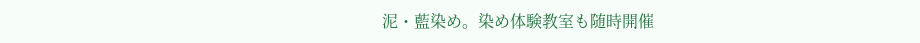泥・藍染め。染め体験教室も随時開催